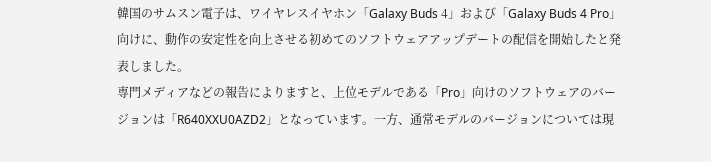韓国のサムスン電子は、ワイヤレスイヤホン「Galaxy Buds 4」および「Galaxy Buds 4 Pro」向けに、動作の安定性を向上させる初めてのソフトウェアアップデートの配信を開始したと発表しました。
専門メディアなどの報告によりますと、上位モデルである「Pro」向けのソフトウェアのバージョンは「R640XXU0AZD2」となっています。一方、通常モデルのバージョンについては現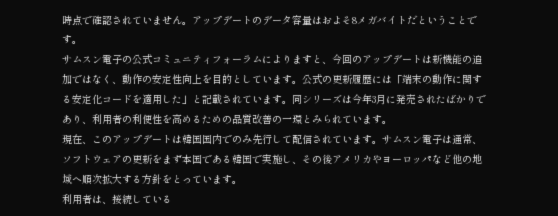時点で確認されていません。アップデートのデータ容量はおよそ8メガバイトだということです。
サムスン電子の公式コミュニティフォーラムによりますと、今回のアップデートは新機能の追加ではなく、動作の安定性向上を目的としています。公式の更新履歴には「端末の動作に関する安定化コードを適用した」と記載されています。同シリーズは今年3月に発売されたばかりであり、利用者の利便性を高めるための品質改善の一環とみられています。
現在、このアップデートは韓国国内でのみ先行して配信されています。サムスン電子は通常、ソフトウェアの更新をまず本国である韓国で実施し、その後アメリカやヨーロッパなど他の地域へ順次拡大する方針をとっています。
利用者は、接続している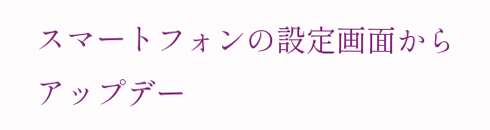スマートフォンの設定画面からアップデー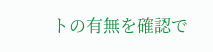トの有無を確認で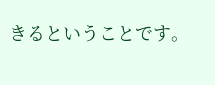きるということです。